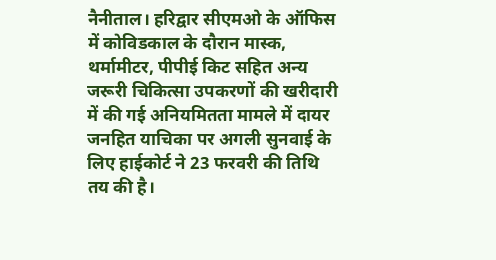नैनीताल। हरिद्वार सीएमओ के ऑफिस में कोविडकाल के दौरान मास्क, थर्मामीटर, पीपीई किट सहित अन्य जरूरी चिकित्सा उपकरणों की खरीदारी में की गई अनियमितता मामले में दायर जनहित याचिका पर अगली सुनवाई के लिए हाईकोर्ट ने 23 फरवरी की तिथि तय की है।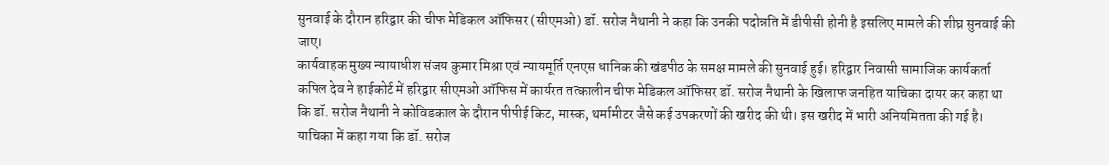सुनवाई के दौरान हरिद्वार की चीफ मेडिकल ऑफिसर (सीएमओ) डॉ. सरोज नैथानी ने कहा कि उनकी पदोन्नति में डीपीसी होनी है इसलिए मामले की शीघ्र सुनवाई की जाए।
कार्यवाहक मुख्य न्यायाधीश संजय कुमार मिश्रा एवं न्यायमूर्ति एनएस धानिक की खंडपीठ के समक्ष मामले की सुनवाई हुई। हरिद्वार निवासी सामाजिक कार्यकर्ता कपिल देव ने हाईकोर्ट में हरिद्वार सीएमओ ऑफिस में कार्यरत तत्कालीन चीफ मेडिकल ऑफिसर डॉ. सरोज नैथानी के खिलाफ जनहित याचिका दायर कर कहा था कि डॉ. सरोज नैथानी ने कोविडकाल के दौरान पीपीई किट, मास्क, थर्मामीटर जैसे कई उपकरणों की खरीद की थी। इस खरीद में भारी अनियमितता की गई है। याचिका में कहा गया कि डॉ. सरोज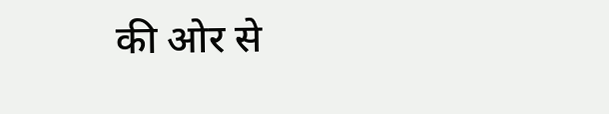की ओर से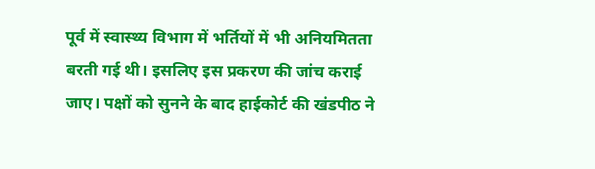पूर्व में स्वास्थ्य विभाग में भर्तियों में भी अनियमितता बरती गई थी। इसलिए इस प्रकरण की जांच कराई जाए। पक्षों को सुनने के बाद हाईकोर्ट की खंडपीठ ने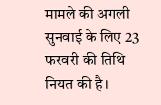मामले की अगली सुनवाई के लिए 23 फरवरी की तिथि नियत की है।